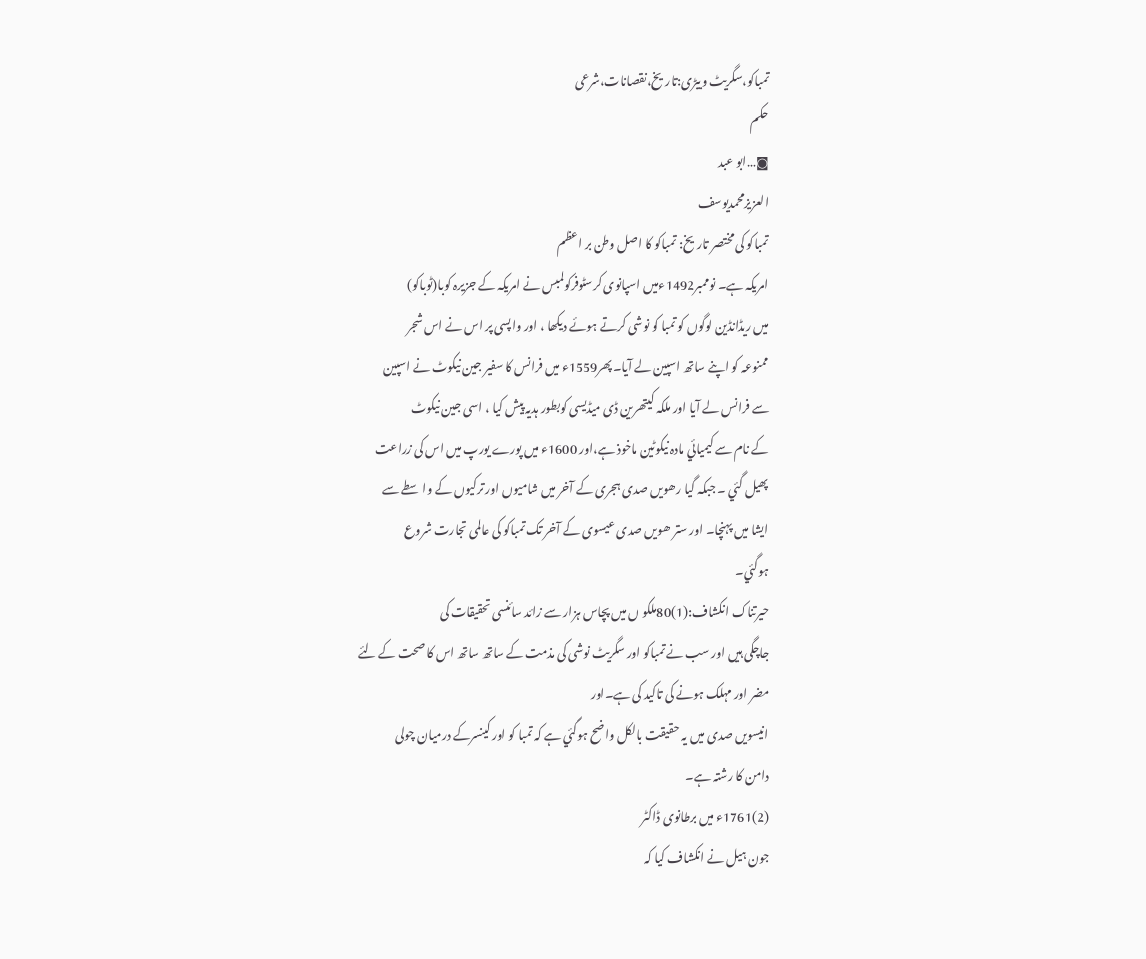تمباکو،سگریٹ وبیڑی:تاریخ،نقصانات،شرعی
حکم
◙…ابو عبد
العزیزمحمدیوسف
تمباکو کی مختصر تاریخ: تمباکو کا اصل وطن بر اعظم
امریکہ ہے۔ نوممبر1492ءمیں اسپانوی کرسٹوفرکولمبس نے امریکہ کے جزیرہ کوبا(ٹوباکو)
میں ریڈانڈین لوگوں کو تمبا کو نوشی کرتے ہوئے دیکھا ، اور واپسی پر اس نے اس شجر
ممنوعہ کو اپنے ساتھ اسپین لے آيا۔پھر1559ء میں فرانس کا سفیر جین نیکوٹ نے اسپین
سے فرانس لے آيا اور ملکہ کیتھرین ڈی میڈیسی کوبطور ہدیہ پیش کیا ، اسی جین نیکوٹ
کے نام سے کیمیائي مادہ نیکوٹین ماخوذ ہے،اور 1600ء میں پورے یورپ میں اس کی زراعت
پھیل گئي ۔ جبکہ گیا رھویں صدی ہجری کے آخر میں شامیوں اور ترکیوں کے واسطے سے
ایشا میں پہنچا۔ اور ستر ھویں صدی عیسوی کے آخر تک تمباکو کی عالمی تجارت شروع
ہوگئي۔
حیرتناک انکشاف:(1)80ملکو ں میں پچاس ہزار سے زائد سائنسی تحقیقات کی
جاچگی ہیں اور سب نے تمباکو اور سگریٹ نوشی کی مذمت کے ساتھ ساتھ اس کا صحت کے لئے
مضر اور مہلک ہونے کی تاکید کی ہے۔اور
انیسویں صدی میں یہ حقیقت بالکل واضح ہوگئي ہے کہ تمبا کو اور کینسرکے درمیان چولی
دامن کا رشتہ ہے۔
(2)1761ء میں برطانوی ڈاکٹر
جون ہیل نے انکشاف کیا کہ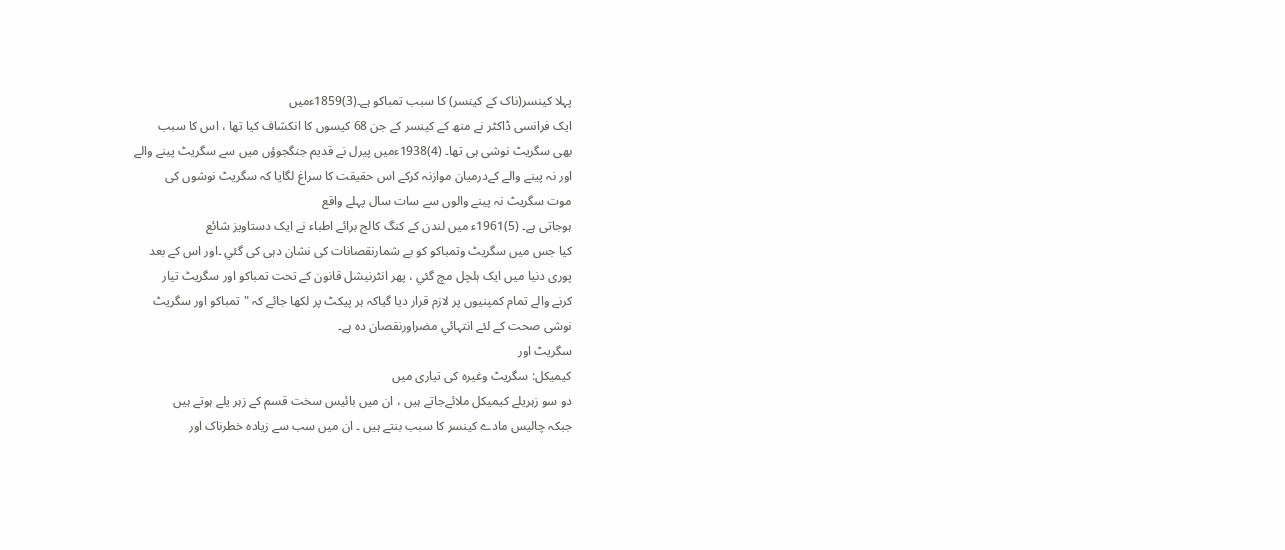پہلا کینسر(ناک کے کینسر) کا سبب تمباکو ہے۔(3)1859ءمیں
ایک فرانسی ڈاکٹر نے منھ کے کینسر کے جن 68 کیسوں کا انکشاف کیا تھا ، اس کا سبب
بھی سگریٹ نوشی ہی تھا۔ (4)1938ءمیں پیرل نے قدیم جنگجوؤں میں سے سگریٹ پینے والے
اور نہ پینے والے کےدرمیان موازنہ کرکے اس حقیقت کا سراغ لگایا کہ سگریٹ نوشوں کی
موت سگریٹ نہ پینے والوں سے سات سال پہلے واقع
ہوجاتی ہے۔ (5)1961ء میں لندن کے کنگ کالج برائے اطباء نے ایک دستاویز شائع
کیا جس میں سگریٹ وتمباکو کو بے شمارنقصانات کی نشان دہی کی گئي ۔اور اس کے بعد
پوری دنیا میں ایک ہلچل مچ گئي ، پھر انٹرنیشل قانون کے تحت تمباکو اور سگریٹ تیار
کرنے والے تمام کمپنیوں پر لازم قرار دیا گیاکہ ہر پیکٹ پر لکھا جائے کہ "تمباکو اور سگریٹ
نوشی صحت کے لئے انتہائي مضراورنقصان دہ ہے۔
سگریٹ اور
کیمیکل: سگریٹ وغیرہ کی تیاری میں
دو سو زہریلے کیمیکل ملائےجاتے ہیں ، ان میں بائیس سخت قسم کے زہر یلے ہوتے ہیں
جبکہ چالیس مادے کینسر کا سبب بنتے ہیں ۔ ان میں سب سے زیادہ خطرناک اور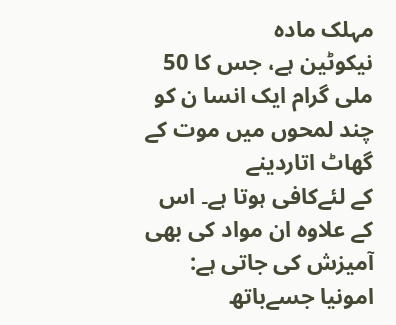مہلک مادہ
نیکوٹین ہے، جس کا 50 ملی گرام ایک انسا ن کو چند لمحوں میں موت کے گھاٹ اتاردینے
کے لئےکافی ہوتا ہے۔ اس کے علاوہ ان مواد کی بھی آمیزش کی جاتی ہے: امونیا جسےباتھ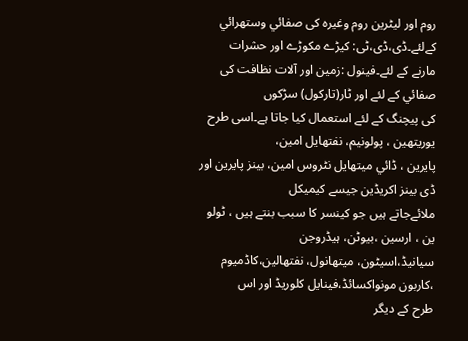روم اور لیٹرین روم وغیرہ کی صفائي وستھرائي کےلئے۔ڈی،ڈی،ٹی: کیڑے مکوڑے اور حشرات
مارنے کے لئے۔فینول :زمین اور آلات نظافت کی صفائي کے لئے اور ٹار(تارکول) سڑکوں
کی پیچنگ کے لئے استعمال کیا جاتا ہے۔اسی طرح یوریتھین ، پولونیم، نفتھایل امین،
پایرین ، ڈائي میتھایل نٹروس امین، بینز پایرین اور ڈی بینز اکریڈین جیسے کیمیکل
ملائےجاتے ہیں جو کینسر کا سبب بنتے ہیں ، ٹولو ین ، ارسین ،بیوٹن، ہیڈروجن
سیانیڈ،اسیٹون، میتھانول، نفتھالین،کاڈمیوم ،کاربون مونواکسائڈ،فینایل کلوریڈ اور اس
طرح کے دیگر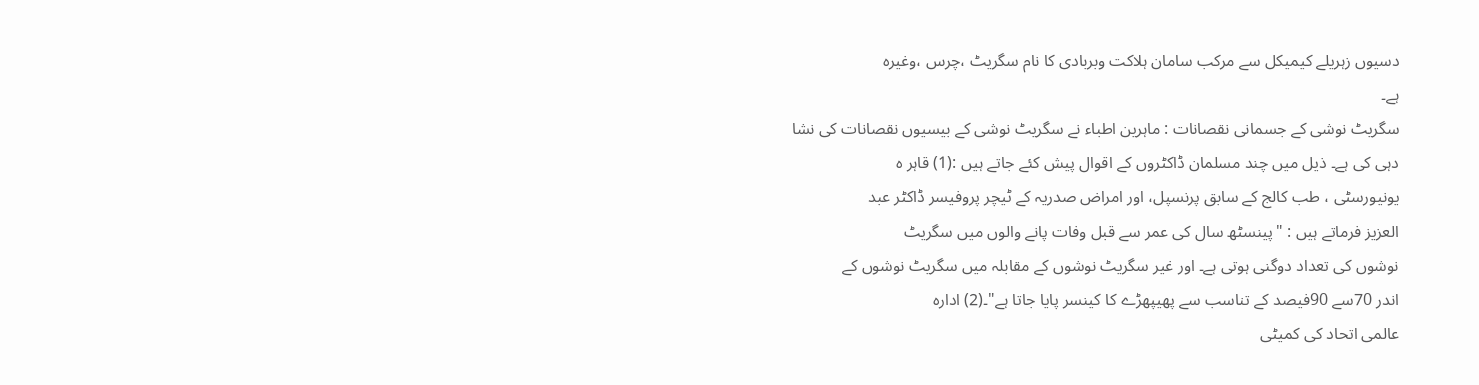دسیوں زہریلے کیمیکل سے مرکب سامان ہلاکت وبربادی کا نام سگریٹ ،چرس ،وغیرہ
ہے۔
سگریٹ نوشی کے جسمانی نقصانات : ماہرین اطباء نے سگریٹ نوشی کے بیسیوں نقصانات کی نشا
دہی کی ہے۔ ذیل میں چند مسلمان ڈاکٹروں کے اقوال پیش کئے جاتے ہیں :(1) قاہر ہ
یونیورسٹی ، طب کالج کے سابق پرنسپل، اور امراض صدریہ کے ٹیچر پروفیسر ڈاکٹر عبد
العزیز فرماتے ہیں : "پینسٹھ سال کی عمر سے قبل وفات پانے والوں میں سگریٹ
نوشوں کی تعداد دوگنی ہوتی ہے۔ اور غیر سگریٹ نوشوں کے مقابلہ میں سگریٹ نوشوں کے
اندر 70سے 90فیصد کے تناسب سے پھیپھڑے کا کینسر پایا جاتا ہے"۔(2) ادارہ
عالمی اتحاد کی کمیٹی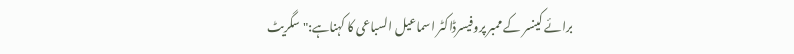برائے کینسر کے ممبر پروفیسرڈاکٹر اسماعیل السباعی کا کہناہے:"سگریٹ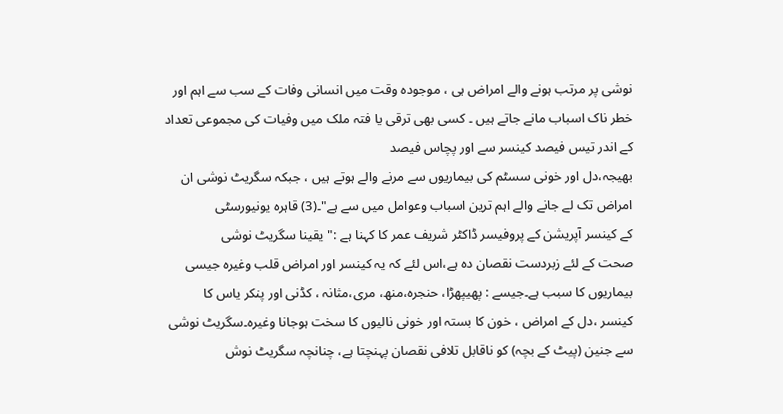نوشی پر مرتب ہونے والے امراض ہی ، موجودہ وقت میں انسانی وفات کے سب سے اہم اور
خطر ناک اسباب مانے جاتے ہیں ۔ کسی بھی ترقی یا فتہ ملک میں وفیات کی مجموعی تعداد
کے اندر تیس فیصد کینسر سے اور پچاس فیصد
بھیجہ،دل اور خونی سسٹم کی بیماریوں سے مرنے والے ہوتے ہیں ، جبکہ سگریٹ نوشی ان
امراض تک لے جانے والے اہم ترین اسباب وعوامل میں سے ہے"۔(3) قاہرہ یونیورسٹی
کے کینسر آپریشن کے پروفیسر ڈاکٹر شریف عمر کا کہنا ہے :"یقینا سگریٹ نوشی
صحت کے لئے زبردست نقصان دہ ہے،اس لئے کہ یہ کینسر اور امراض قلب وغیرہ جیسی
بیماریوں کا سبب ہے۔جیسے : پھیپھڑا، حنجرہ،منھ، مری،مثانہ ، کڈنی اور پنکر یاس کا
کینسر ،دل کے امراض ، خون کا بستہ اور خونی نالیوں کا سخت ہوجانا وغیرہ۔سگریٹ نوشی
سے جنین (پیٹ کے بچہ) کو ناقابل تلافی نقصان پہنچتا ہے، چنانچہ سگریٹ نوش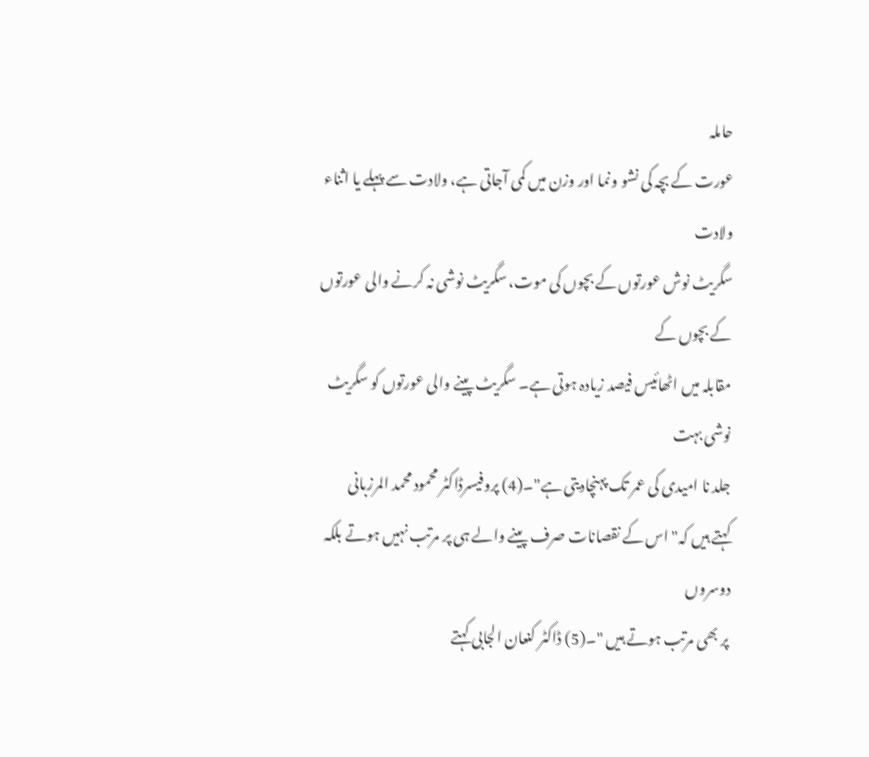حاملہ
عورت کے بچہ کی نشو ونما اور وزن میں کمی آجاتی ہے، ولادت سے پہلے یا اثناء ولادت
سگریٹ نوش عورتوں کے بچوں کی موت، سگریٹ نوشی نہ کرنے والی عورتوں کے بچوں کے
مقابلہ میں اٹھائيس فیصد زیادہ ہوتی ہے۔ سگریٹ پینے والی عورتوں کو سگریٹ نوشی بہت
جلد نا امیدی کی عمر تک پہنچادیتی ہے"۔(4) پروفیسرڈاکٹر محمود محمد المرزبانی
کہتے ہیں کہ" اس کے نقصانات صرف پینے والے ہی پر مرتب نہیں ہوتے بلکہ دوسروں
پر بھی مرتب ہوتے ہیں "۔(5) ڈاکٹر کنعان الجابی کہتے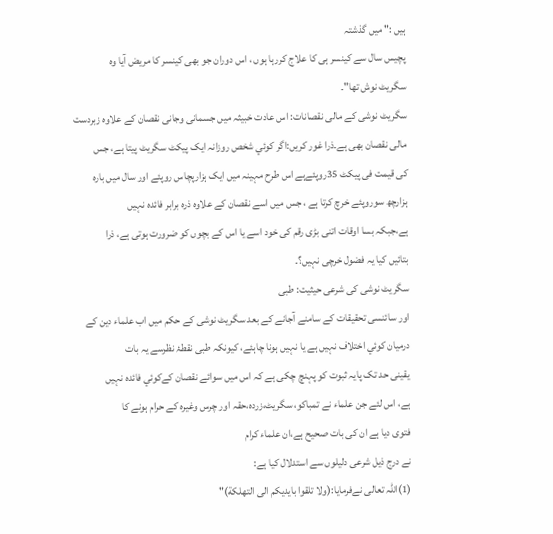ہیں :" میں گذشتہ
پچیس سال سے کینسر ہی کا علاج کررہا ہوں ، اس دوران جو بھی کینسر کا مریض آیا وہ
سگریٹ نوش تھا"۔
سگریٹ نوشی کے مالی نقصانات: اس عادت خبیثہ میں جسمانی وجانی نقصان کے علاوہ زبردست
مالی نقصان بھی ہے۔ذرا غور کریں:اگر کوئي شخص روزانہ ایک پیکٹ سگریٹ پیتا ہے، جس
کی قیمت فی پیکٹ 35روپئےہے اس طرح مہینہ میں ایک ہزارپچاس روپئے اور سال میں بارہ
ہزارچھ سوروپئے خرچ کرتا ہے ، جس میں اسے نقصان کے علاوہ ذرہ برابر فائدہ نہیں
ہے،جبکہ بسا اوقات اتنی بڑی رقم کی خود اسے یا اس کے بچوں کو ضرورت ہوتی ہے، ذرا
بتائیں کیا یہ فضول خرچی نہیں؟۔
سگریٹ نوشی کی شرعی حیثیت: طبی
اور سائنسی تحقیقات کے سامنے آجانے کے بعد سگریٹ نوشی کے حکم میں اب علماء دین کے
درمیان کوئي اختلاف نہیں ہے یا نہیں ہونا چاہئے، کیونکہ طبی نقطۂ نظرسے یہ بات
یقینی حد تک پایہ ثبوت کو پہنچ چکی ہے کہ اس میں سوائے نقصان کےکوئي فائدہ نہیں
ہے، اس لئے جن علماء نے تمباکو، سگریٹ،زردہ،حقہ اور چرس وغیرہ کے حرام ہونے کا
فتوی دیا ہے ان کی بات صحیح ہے،ان علماء کرام
نے درج ذیل شرعی دلیلوں سے استدلال کیا ہے:
(1)اللہ تعالی نےفرمایا:(ولا تلقوا بایدیکم الی التھلکة)"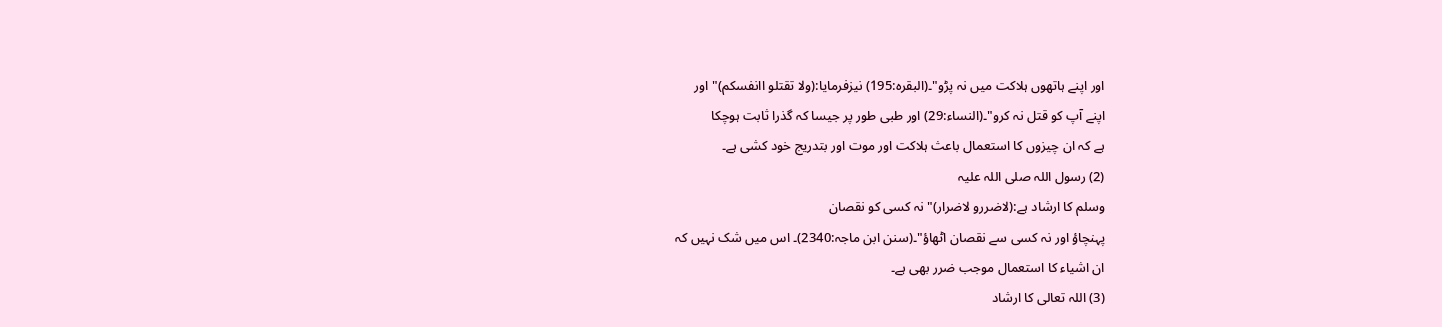اور اپنے ہاتھوں ہلاکت میں نہ پڑو"۔(البقرہ:195) نیزفرمایا:(ولا تقتلو اانفسکم)"اور
اپنے آپ کو قتل نہ کرو"۔(النساء:29) اور طبی طور پر جیسا کہ گذرا ثابت ہوچکا
ہے کہ ان چیزوں کا استعمال باعث ہلاکت اور موت اور بتدریج خود کشی ہے۔
(2) رسول اللہ صلی اللہ علیہ
وسلم کا ارشاد ہے:(لاضررو لاضرار)"نہ کسی کو نقصان
پہنچاؤ اور نہ کسی سے نقصان اٹھاؤ"۔(سنن ابن ماجہ:2340)۔ اس میں شک نہیں کہ
ان اشیاء کا استعمال موجب ضرر بھی ہے۔
(3) اللہ تعالی کا ارشاد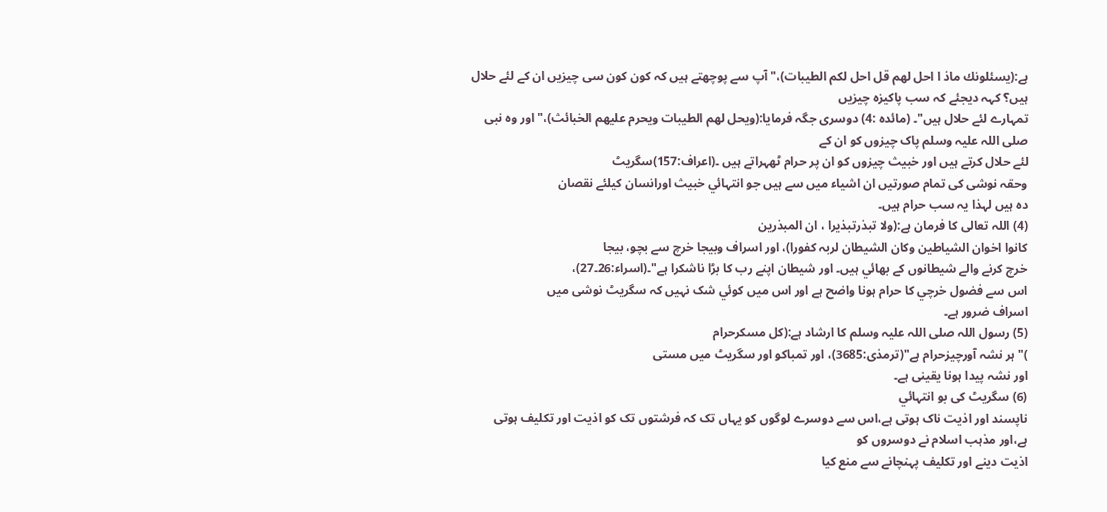ہے:(یسئلونك ماذ ا احل لھم قل احل لکم الطیبات)،" آپ سے پوچھتے ہیں کہ کون کون سی چیزیں ان کے لئے حلال ہیں؟ کہہ دیجئے کہ سب پاکیزہ چیزیں
تمہارے لئے حلال ہیں"۔ (مائدہ :4) دوسری جگہ فرمایا:(ویحل لھم الطیبات ویحرم علیھم الخبائث)،" اور وہ نبی صلی اللہ علیہ وسلم پاک چیزوں کو ان کے
لئے حلال کرتے ہیں اور خبیث چیزوں کو ان پر حرام ٹھہراتے ہیں ۔(اعراف:157)سگریٹ
وحقہ نوشی کی تمام صورتیں ان اشیاء میں سے ہیں جو انتہائي خبیث اورانسان کیلئے نقصان
دہ ہیں لہذا یہ سب حرام ہیں۔
(4) اللہ تعالی کا فرمان ہے:(ولا تبذرتبذیرا ، ان المبذرین
کانوا اخوان الشیاطین وکان الشیطان لربہ کفورا)، اور اسراف وبیجا خرچ سے بچو، بیجا
خرچ کرنے والے شیطانوں کے بھائي ہیں۔ اور شیطان اپنے رب کا بڑا ناشکرا ہے"۔(اسراء:26۔27)،
اس سے فضول خرچي کا حرام ہونا واضح ہے اور اس میں کوئي شک نہیں کہ سگریٹ نوشی میں
اسراف ضرور ہے۔
(5) رسول اللہ صلی اللہ علیہ وسلم کا ارشاد ہے:(کل مسکرحرام
)"ہر نشہ آورچیزحرام ہے"(ترمذی:3685)، اور تمباکو اور سگریٹ میں مستی
اور نشہ پیدا ہونا یقینی ہے۔
(6) سگریٹ کی بو انتہائي
ناپسند اور اذیت ناک ہوتی ہے،اس سے دوسرے لوگوں کو یہاں تک کہ فرشتوں تک کو اذیت اور تکلیف ہوتی ہے،اور مذہب اسلام نے دوسروں کو
اذیت دینے اور تکلیف پہنچانے سے منع کیا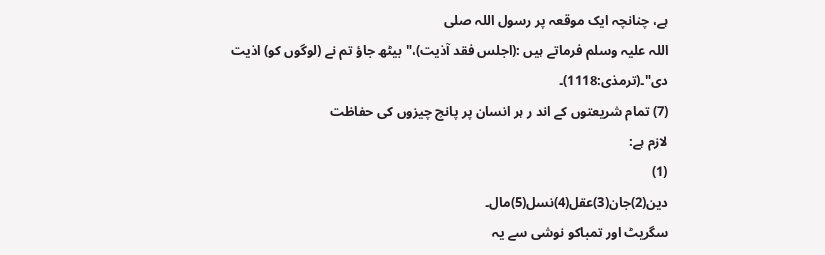ہے، چنانچہ ایک موقعہ پر رسول اللہ صلی
اللہ علیہ وسلم فرماتے ہیں :(اجلس فقد آذیت)،"بیٹھ جاؤ تم نے (لوگوں کو) اذیت
دی"۔(ترمذی:1118)۔
(7) تمام شریعتوں کے اند ر ہر انسان پر پانچ چیزوں کی حفاظت
لازم ہے:
(1)
دین(2)جان(3)عقل(4)نسل(5)مال۔
سگریٹ اور تمباکو نوشی سے یہ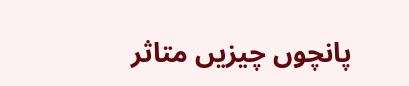پانچوں چیزیں متاثر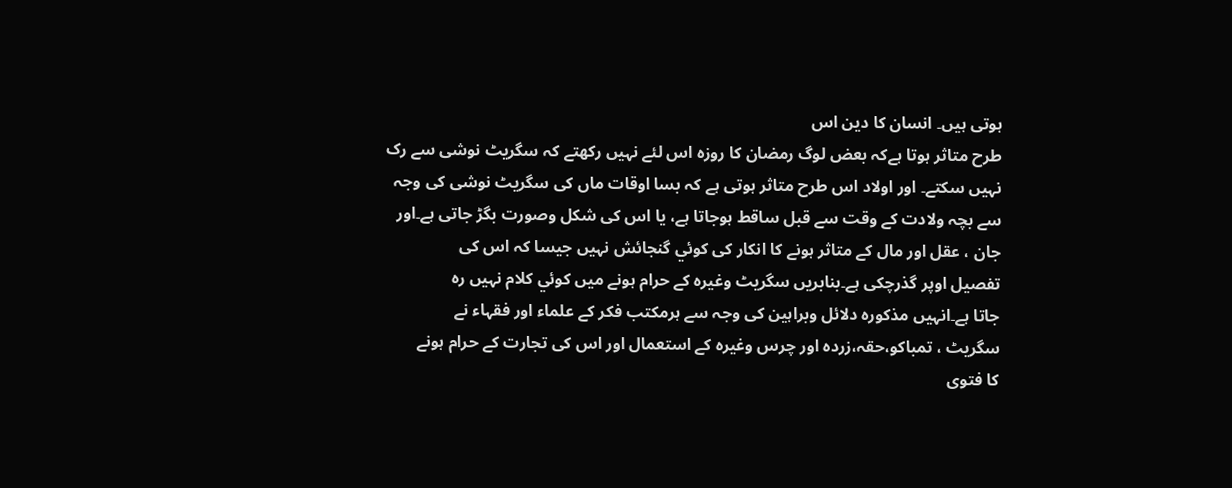ہوتی ہیں۔ انسان کا دین اس
طرح متاثر ہوتا ہےکہ بعض لوگ رمضان کا روزہ اس لئے نہیں رکھتے کہ سگریٹ نوشی سے رک
نہیں سکتے۔ اور اولاد اس طرح متاثر ہوتی ہے کہ بسا اوقات ماں کی سگریٹ نوشی کی وجہ
سے بچہ ولادت کے وقت سے قبل ساقط ہوجاتا ہے، یا اس کی شکل وصورت بگڑ جاتی ہے۔اور
جان ، عقل اور مال کے متاثر ہونے کا انکار کی کوئي گنجائش نہیں جیسا کہ اس کی
تفصیل اوپر گذرچکی ہے۔بنابریں سگریٹ وغیرہ کے حرام ہونے میں کوئي کلام نہیں رہ
جاتا ہے۔انہیں مذکورہ دلائل وبراہین کی وجہ سے ہرمکتب فکر کے علماء اور فقہاء نے
سگریٹ ، تمباکو،حقہ،زردہ اور چرس وغیرہ کے استعمال اور اس کی تجارت کے حرام ہونے
کا فتوی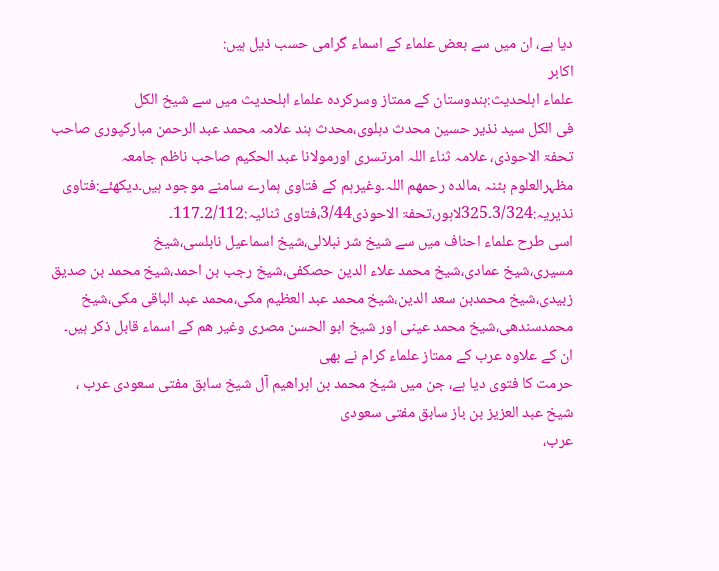دیا ہے، ان میں سے بعض علماء کے اسماء گرامی حسب ذیل ہیں:
اکابر
علماء اہلحدیث:ہندوستان کے ممتاز وسرکردہ علماء اہلحدیث میں سے شیخ الکل
فی الکل سید نذیر حسین محدث دہلوی،محدث ہند علامہ محمد عبد الرحمن مبارکپوری صاحب
تحفۃ الاحوذی، علامہ ثناء اللہ امرتسری اورمولانا عبد الحکیم صاحب ناظم جامعہ
مظہرالعلوم بٹنہ ،مالدہ رحمھم اللہ۔وغیرہم کے فتاوی ہمارے سامنے موجود ہیں۔دیکھئے:فتاوی
نذیریہ:3/324۔325لاہور،تحفۃ الاحوذی3/44،فتاوی ثنائیہ:2/112۔117۔
اسی طرح علماء احناف میں سے شیخ شر نبلالی،شیخ اسماعیل نابلسی،شیخ
مسیری،شیخ عمادی،شیخ محمد علاء الدین حصکفی،شیخ رجب بن احمد،شیخ محمد بن صدیق
زبیدی،شیخ محمدبن سعد الدین،شیخ محمد عبد العظیم مکی،محمد عبد الباقی مکی،شیخ
محمدسندھی،شیخ محمد عینی اور شیخ ابو الحسن مصری وغیر ھم کے اسماء قابل ذکر ہیں۔
ان کے علاوہ عرب کے ممتاز علماء کرام نے بھی
حرمت کا فتوی دیا ہے، جن میں شیخ محمد بن ابراھیم آل شیخ سابق مفتی سعودی عرب ،
شیخ عبد العزیز بن باز سابق مفتی سعودی
عرب،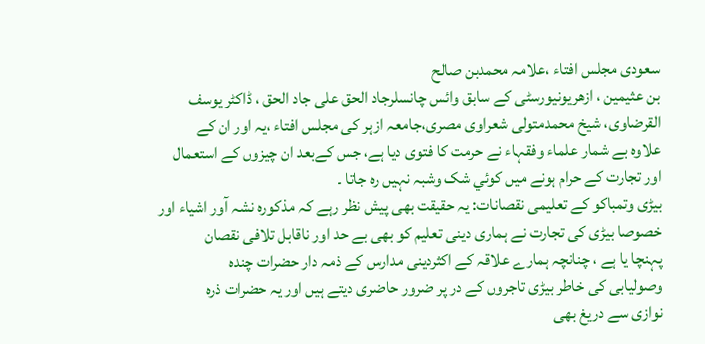سعودی مجلس افتاء ،علامہ محمدبن صالح
بن عثیمین ، ازھریونیورسٹی کے سابق وائس چانسلرجاد الحق علی جاد الحق ، ڈاکٹر یوسف
القرضاوی، شیخ محمدمتولی شعراوی مصری،جامعہ ازہر کی مجلس افتاء ،یہ اور ان کے
علاوہ بے شمار علماء وفقہاء نے حرمت کا فتوی دیا ہے، جس کےبعد ان چیزوں کے استعمال
اور تجارت کے حرام ہونے میں کوئي شک وشبہ نہیں رہ جاتا ۔
بیڑی وتمباکو کے تعلیمی نقصانات: یہ حقیقت بھی پیش نظر رہے کہ مذکورہ نشہ آور اشیاء اور
خصوصا بیڑی کی تجارت نے ہماری دینی تعلیم کو بھی بے حد اور ناقابل تلافی نقصان
پہنچا یا ہے ، چنانچہ ہمارے علاقہ کے اکثردینی مدارس کے ذمہ دار حضرات چندہ
وصولیابی کی خاطر بیڑی تاجروں کے در پر ضرور حاضری دیتے ہیں اور یہ حضرات ذرہ
نوازی سے دریغ بھی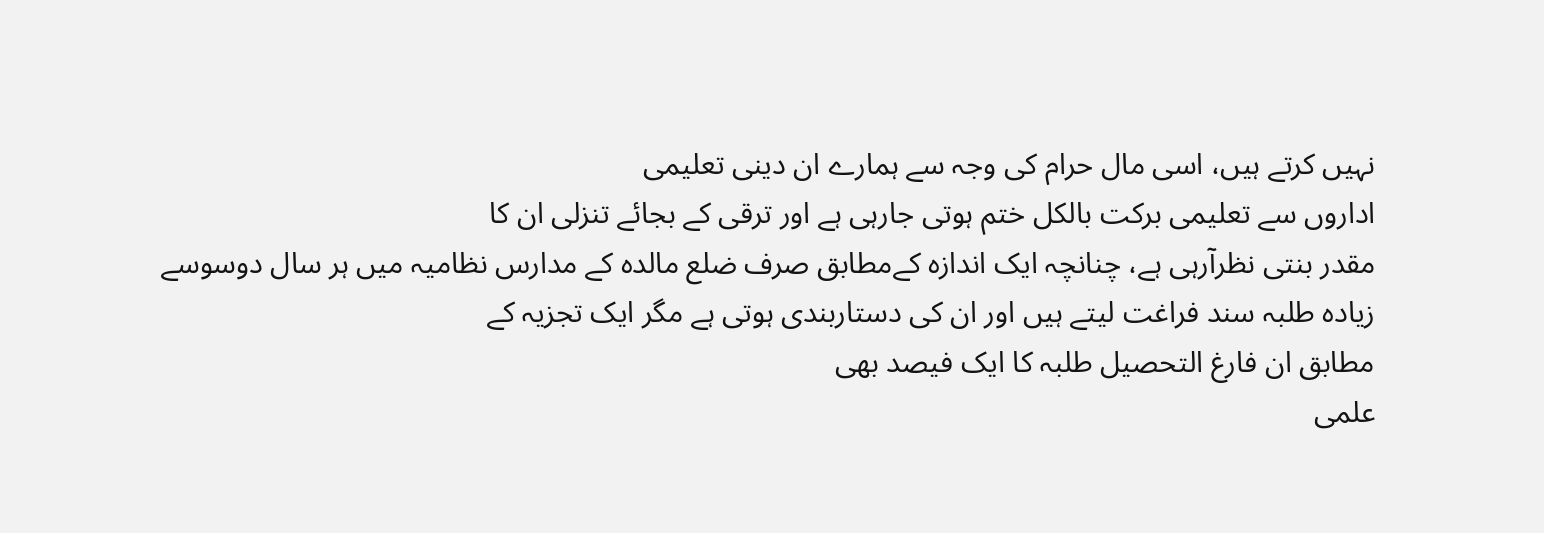نہیں کرتے ہیں، اسی مال حرام کی وجہ سے ہمارے ان دینی تعلیمی
اداروں سے تعلیمی برکت بالکل ختم ہوتی جارہی ہے اور ترقی کے بجائے تنزلی ان کا
مقدر بنتی نظرآرہی ہے، چنانچہ ایک اندازہ کےمطابق صرف ضلع مالدہ کے مدارس نظامیہ میں ہر سال دوسوسے
زیادہ طلبہ سند فراغت لیتے ہیں اور ان کی دستاربندی ہوتی ہے مگر ایک تجزیہ کے
مطابق ان فارغ التحصیل طلبہ کا ایک فیصد بھی
علمی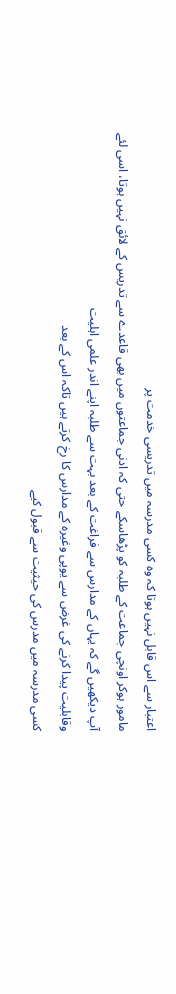اعتبار سے اس قابل نہیں ہوتا کہ وہ کسی مدرسہ میں تدریسی خدمت پر
مامور ہوکر اونچی جماعت کے طلبہ کو پڑھاسکے حتی کہ ادنی جماعتوں میں بھی قاعدے سے تدریس کے لائق نہیں ہوتا، اسی لئے
آپ دیکھیں گے کہ یہاں کے مدارس سے فراغت کے بعد بہت سے طلبہ اپنے اندر علمی اہلیت
وقابلیت پیدا کرنے کی غرض سے یوپی وغیرہ کے مدارس کا رخ کرتے ہیں تاکہ اس کے بعد
کسی مدرسہ میں مدرس کی حیثیت سے قبول کیے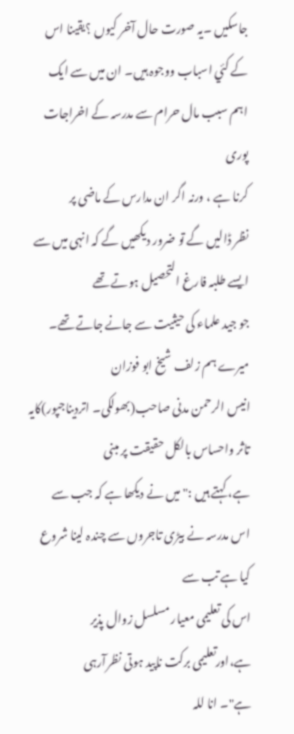جاسکیں ۔یہ صورت حال آخر کیوں ؟یقینا اس
کے کئي اسباب ووجوہ ہیں۔ ان میں سے ایک اہم سبب مال حرام سے مدرسہ کے اخراجات پوری
کرنا ہے ، ورنہ اگر ان مدارس کے ماضی پر
نظر ڈالیں گے تو ضرور دیکھیں گے کہ انہی میں سے ایسے طلبہ فارغ التحصیل ہوتے تھے
جو جید علماء کی حیثیت سے جانے جاتے تھے۔
میرے ہم زلف شیخ ابو فوزان
انیس الرحمن مدنی صاحب(بھولکی۔ اتردیناجپور)کایہ تاثر واحساس بالکل حقیقت پر مبنی
ہے، کہتے ہیں :" میں نے دیکھا ہے کہ جب سے اس مدرسہ نے بیڑی تاجروں سے چندہ لینا شروع کیا ہے تب سے
اس کی تعلیمی معیار مسلسل زوال پذیر ہے،اورتعلیمی برکت ناپید ہوتی نظرآرہی
ہے"۔ انا للہ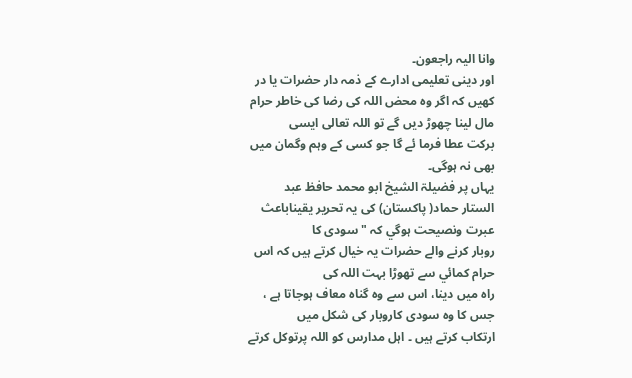وانا الیہ راجعون۔
اور دینی تعلیمی ادارے کے ذمہ دار حضرات یا در
کھیں کہ اگر وہ محض اللہ کی رضا کی خاطر حرام مال لینا چھوڑ دیں گے تو اللہ تعالی ایسی
برکت عطا فرما ئے گا جو کسی کے وہم وگمان میں بھی نہ ہوگی۔
یہاں پر فضیلۃ الشیخ ابو محمد حافظ عبد
الستار حماد( پاکستان) کی یہ تحریر یقیناباعث عبرت ونصیحت ہوگي کہ "سودی کا
روبار کرنے والے حضرات یہ خیال کرتے ہیں کہ اس حرام کمائي سے تھوڑا بہت اللہ کی
راہ میں دینا، اس سے وہ گناہ معاف ہوجاتا ہے ، جس کا وہ سودی کاروبار کی شکل میں
ارتکاب کرتے ہیں ۔ اہل مدارس کو اللہ پرتوکل کرتے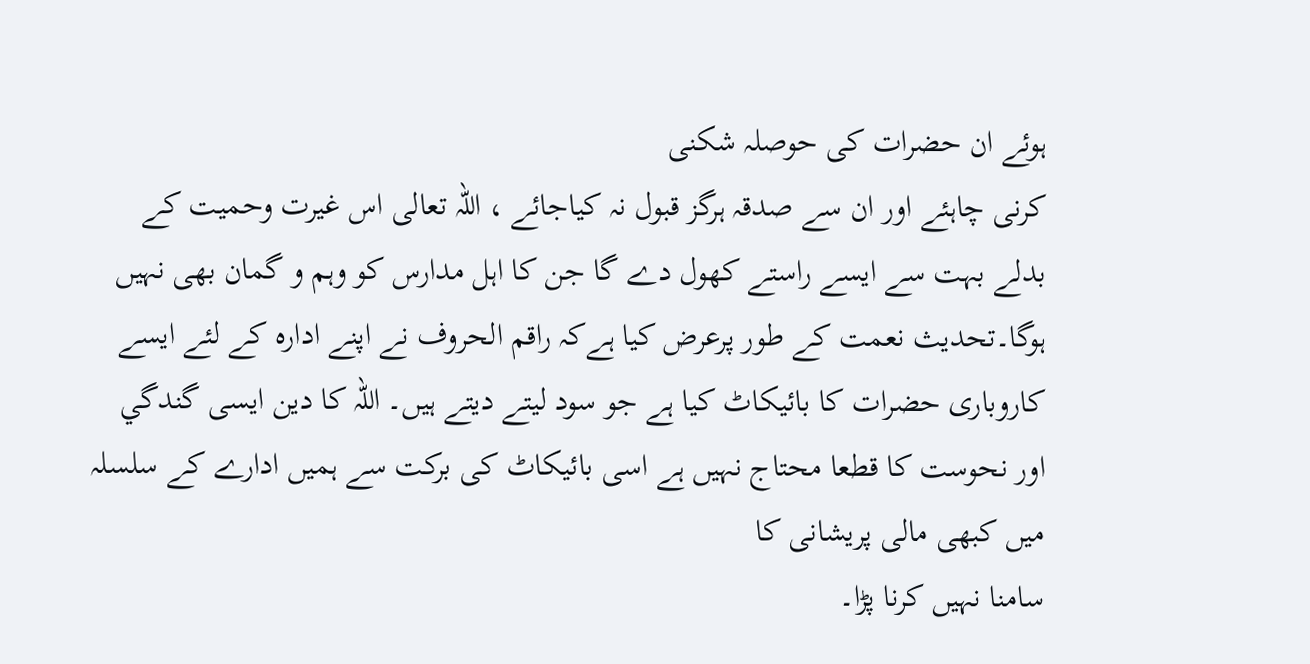ہوئے ان حضرات کی حوصلہ شکنی
کرنی چاہئے اور ان سے صدقہ ہرگز قبول نہ کیاجائے ، اللہ تعالی اس غیرت وحمیت کے
بدلے بہت سے ایسے راستے کھول دے گا جن کا اہل مدارس کو وہم و گمان بھی نہیں
ہوگا۔تحدیث نعمت کے طور پرعرض کیا ہےکہ راقم الحروف نے اپنے ادارہ کے لئے ایسے
کاروباری حضرات کا بائيکاٹ کیا ہے جو سود لیتے دیتے ہیں۔ اللہ کا دین ایسی گندگي
اور نحوست کا قطعا محتاج نہیں ہے اسی بائيکاٹ کی برکت سے ہمیں ادارے کے سلسلہ میں کبھی مالی پریشانی کا
سامنا نہیں کرنا پڑا۔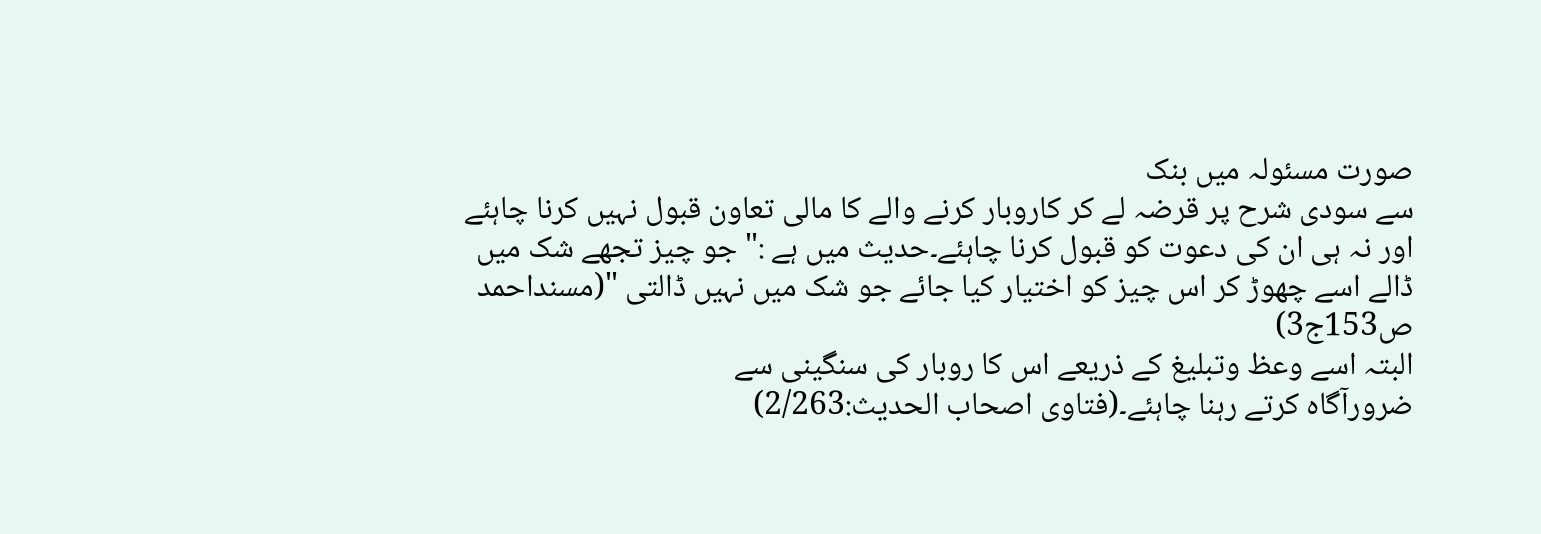صورت مسئولہ میں بنک
سے سودی شرح پر قرضہ لے کر کاروبار کرنے والے کا مالی تعاون قبول نہیں کرنا چاہئے
اور نہ ہی ان کی دعوت کو قبول کرنا چاہئے۔حدیث میں ہے :" جو چیز تجھے شک میں
ڈالے اسے چھوڑ کر اس چیز کو اختیار کیا جائے جو شک میں نہیں ڈالتی "(مسنداحمد
ص153ج3)
البتہ اسے وعظ وتبلیغ کے ذریعے اس کا روبار کی سنگینی سے
ضرورآگاہ کرتے رہنا چاہئے۔(فتاوی اصحاب الحدیث:2/263)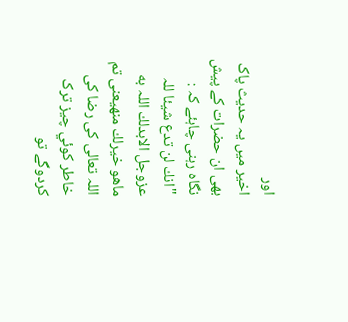اور
اخیر میں یہ حدیث پاک بھی ان حضرات کے پیش نگاہ رہنی چاہئے کہ :
"انك لن تدع شیئا للہ عزوجل الابدلك اللہ به ماھو خيرلك منهیعنی تم اللہ تعالی کی رضا کی خاطر کوئي چيز ترک کردوگے تو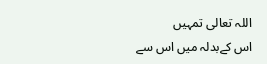اللہ تعالی تمہیں
اس کےبدلہ میں اس سے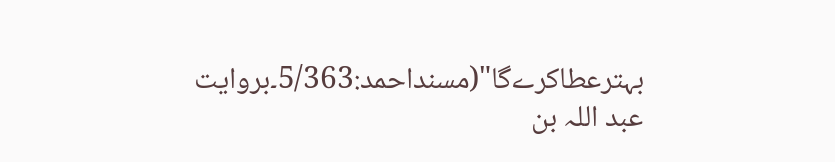بہترعطاکرےگا"(مسنداحمد:5/363۔بروایت عبد اللہ بن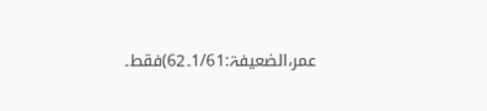عمر،الضعیفۃ:1/61۔62)فقط۔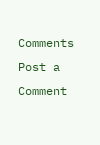Comments
Post a Comment